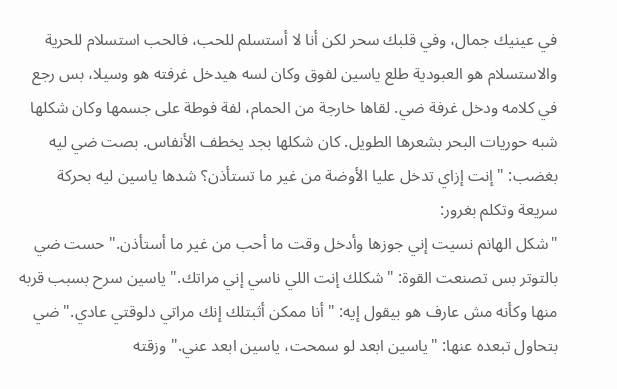في عينيك جمال، وفي قلبك سحر لكن أنا لا أستسلم للحب، فالحب استسلام للحرية والاستسلام هو العبودية طلع ياسين لفوق وكان لسه هيدخل غرفته هو وسيلا، بس رجع في كلامه ودخل غرفة ضي. لقاها خارجة من الحمام، لفة فوطة على جسمها وكان شكلها شبه حوريات البحر بشعرها الطويل. كان شكلها بجد يخطف الأنفاس. بصت ضي ليه بغضب: "إنت إزاي تدخل عليا الأوضة من غير ما تستأذن؟ شدها ياسين ليه بحركة سريعة وتكلم بغرور:
"شكل الهانم نسيت إني جوزها وأدخل وقت ما أحب من غير ما أستأذن." حست ضي بالتوتر بس تصنعت القوة: "شكلك إنت اللي ناسي إني مراتك." ياسين سرح بسبب قربه منها وكأنه مش عارف هو بيقول إيه: "أنا ممكن أثبتلك إنك مراتي دلوقتي عادي." ضي بتحاول تبعده عنها: "ياسين ابعد لو سمحت، ياسين ابعد عني." وزقته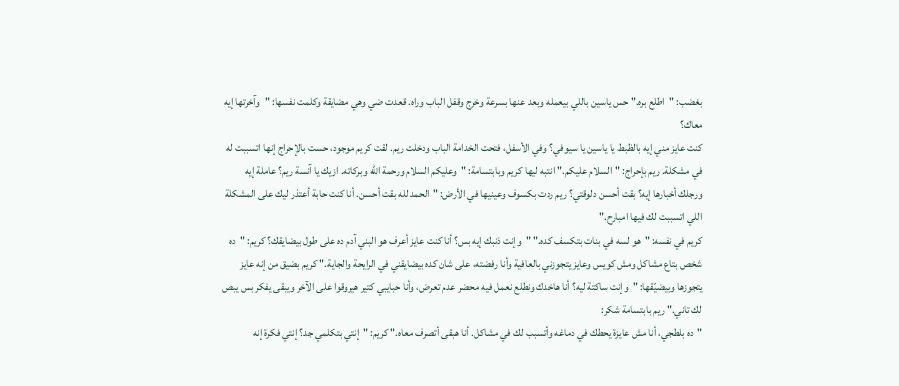بغضب: "اطلع بره." حس ياسين باللي بيعمله وبعد عنها بسرعة وخرج وقفل الباب وراه. قعدت ضي وهي مضايقة وكلمت نفسها: "وآخرتها إيه معاك؟
كنت عايز مني إيه بالظبط يا ياسين يا سيوفي؟ وفي الأسفل، فتحت الخدامة الباب ودخلت ريم. لقت كريم موجود، حست بالإحراج إنها اتسببت له في مشكلة. ريم بإحراج: "السلام عليكم." انتبه ليها كريم وبابتسامة: "وعليكم السلام ورحمة الله وبركاته. ازيك يا آنسة ريم؟ عاملة إيه ورجلك أخبارها إيه؟ بقت أحسن دلوقتي؟ ريم ردت بكسوف وعينيها في الأرض: "الحمد لله بقت أحسن. أنا كنت حابة أعتذر ليك على المشكلة اللي اتسببت لك فيها امبارح."
كريم في نفسه: "هو لسه في بنات بتكسف كده." "وإنت ذنبك إيه بس؟ أنا كنت عايز أعرف هو البني آدم ده على طول بيضايقك؟ كريم: "ده شخص بتاع مشاكل ومش كويس وعايز يتجوزني بالعافية وأنا رفضته، على شان كده بيضايقني في الرايحة والجاية." كريم بضيق من إنه عايز يتجوزها وبيضيّقها: "وإنت ساكتة ليه؟ أنا هاخدك ونطلع نعمل فيه محضر عدم تعرض، وأنا حبايبي كتير هيروقوا على الآخر ويبقى يفكر بس يبص لك تاني." ريم بابتسامة شكر:
"ده بلطجي، أنا مش عايزة يحطك في دماغه وأتسبب لك في مشاكل. أنا هبقى أتصرف معاه." كريم: "إنتي بتكلمي جد؟ إنتي فكرة إنه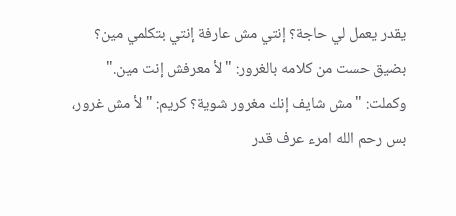يقدر يعمل لي حاجة؟ إنتي مش عارفة إنتي بتكلمي مين؟ بضيق حست من كلامه بالغرور: "لأ معرفش إنت مين." وكملت: "مش شايف إنك مغرور شوية؟ كريم: "لأ مش غرور، بس رحم الله امرء عرف قدر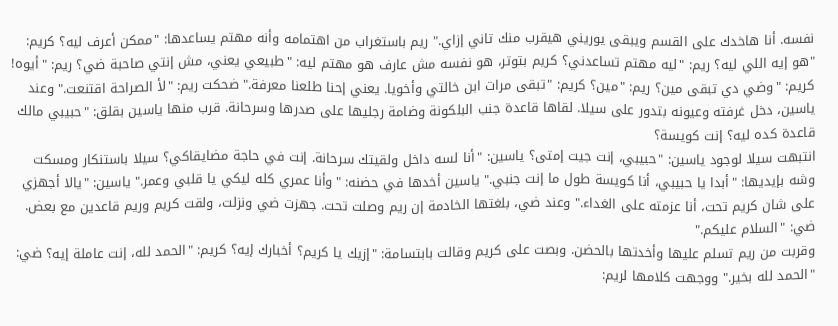نفسه. أنا هاخدك على القسم ويبقى يوريني هيقرب منك تاني إزاي." ريم باستغراب من اهتمامه وأنه مهتم يساعدها: "ممكن أعرف ليه؟ كريم:
"هو إيه اللي ليه؟ ريم: "ليه مهتم تساعدني؟ كريم بتوتر، هو نفسه مش عارف هو مهتم ليه: "طبيعي يعني، مش إنتي صاحبة ضي؟ ريم: "أيوه! كريم: "وضي دي تبقى مين؟ ريم: "مين؟ كريم: "تبقى مرات ابن خالتي وأخويا. يعني إحنا طلعنا معرفة." ضحكت ريم: "لأ الصراحة اقتنعت." وعند ياسين، دخل غرفته وعيونه بتدور على سيلا. لقاها قاعدة جنب البلكونة وضامة رجليها على صدرها وسرحانة. قرب منها ياسين بقلق: "حبيبي مالك قاعدة كده ليه؟ إنت كويسة؟
انتبهت سيلا لوجود ياسين: "حبيبي، إنت جيت إمتى؟ ياسين: "أنا لسه داخل ولقيتك سرحانة. إنت في حاجة مضايقاكي؟ سيلا باستنكار ومسكت وشه بإيديها: "أبدا يا حبيبي، أنا كويسة طول ما إنت جنبي." ياسين أخدها في حضنه: "وأنا عمري كله ليكي يا قلبي وعمر." ياسين: "يالا أجهزي على شان كريم تحت، أنا عزمته على الغداء." وعند ضي، بلغتها الخادمة إن ريم وصلت تحت. جهزت ضي ونزلت، ولقت كريم وريم قاعدين مع بعض. ضي: "السلام عليكم."
وقربت من ريم تسلم عليها وأخدتها بالحضن. وبصت على كريم وقالت بابتسامة: "إزيك يا كريم؟ أخبارك إيه؟ كريم: "الحمد لله، إنت عاملة إيه؟ ضي: "الحمد لله بخير." ووجهت كلامها لريم: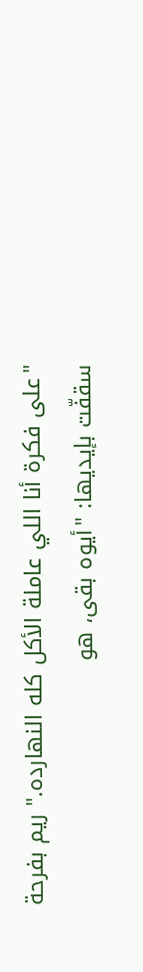"على فكرة أنا اللي عاملة الأكل كله النهارده." ريم بفرحة سقفّت بإيديها: "أيوه بقى، هو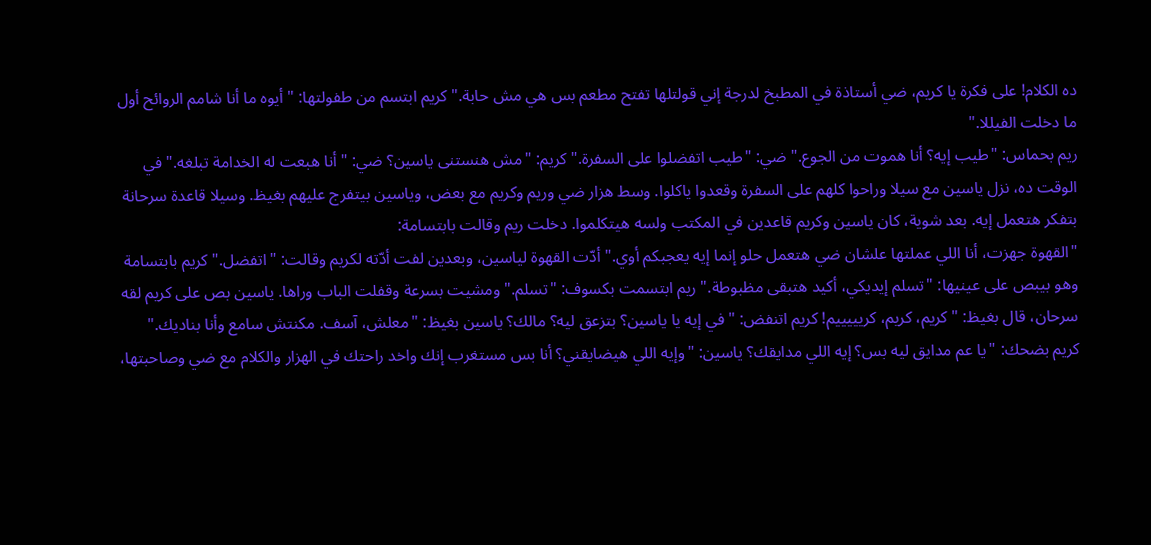ده الكلام! على فكرة يا كريم، ضي أستاذة في المطبخ لدرجة إني قولتلها تفتح مطعم بس هي مش حابة." كريم ابتسم من طفولتها: "أيوه ما أنا شامم الروائح أول ما دخلت الفيللا."
ريم بحماس: "طيب إيه؟ أنا هموت من الجوع." ضي: "طيب اتفضلوا على السفرة." كريم: "مش هنستنى ياسين؟ ضي: "أنا هبعت له الخدامة تبلغه." في الوقت ده، نزل ياسين مع سيلا وراحوا كلهم على السفرة وقعدوا ياكلوا. وسط هزار ضي وريم وكريم مع بعض، وياسين بيتفرج عليهم بغيظ. وسيلا قاعدة سرحانة بتفكر هتعمل إيه. بعد شوية، كان ياسين وكريم قاعدين في المكتب ولسه هيتكلموا. دخلت ريم وقالت بابتسامة:
"القهوة جهزت، أنا اللي عملتها علشان ضي هتعمل حلو إنما إيه يعجبكم أوي." أدّت القهوة لياسين، وبعدين لفت أدّته لكريم وقالت: "اتفضل." كريم بابتسامة وهو بيبص على عينيها: "تسلم إيديكي، أكيد هتبقى مظبوطة." ريم ابتسمت بكسوف: "تسلم." ومشيت بسرعة وقفلت الباب وراها. ياسين بص على كريم لقه سرحان، قال بغيظ: "كريم، كريم، كريييييم! كريم اتنفض: "في إيه يا ياسين؟ بتزعق ليه؟ مالك؟ ياسين بغيظ: "معلش، آسف. مكنتش سامع وأنا بناديك."
كريم بضحك: "يا عم مدايق ليه بس؟ إيه اللي مدايقك؟ ياسين: "وإيه اللي هيضايقني؟ أنا بس مستغرب إنك واخد راحتك في الهزار والكلام مع ضي وصاحبتها،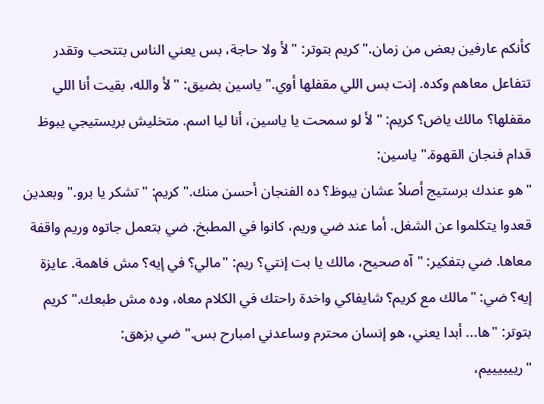كأنكم عارفين بعض من زمان." كريم بتوتر: "لأ ولا حاجة، بس يعني الناس بتتحب وتقدر تتفاعل معاهم وكده. إنت بس اللي مقفلها أوي." ياسين بضيق: "لأ والله، بقيت أنا اللي مقفلها؟ مالك ياض؟ كريم: "لأ لو سمحت يا ياسين، أنا ليا اسم. متخليش بريستيجي يبوظ قدام فنجان القهوة." ياسين:
"هو عندك برستيج أصلاً عشان يبوظ؟ ده الفنجان أحسن منك." كريم: "تشكر يا برو." وبعدين قعدوا يتكلموا عن الشغل. أما عند ضي وريم، كانوا في المطبخ. ضي بتعمل جاتوه وريم واقفة معاها. ضي بتفكير: "آه صحيح، مالك يا بت إنتي؟ ريم: "مالي؟ في إيه؟ مش فاهمة. عايزة إيه؟ ضي: "مالك مع كريم؟ شايفاكي واخدة راحتك في الكلام معاه، وده مش طبعك." كريم بتوتر: "ها... أبدا يعني، هو إنسان محترم وساعدني امبارح بس." ضي بزهق:
"رييييييم،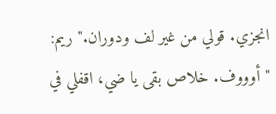انجزي. قولي من غير لف ودوران." ريم: "أوووف. خلاص بقى يا ضي، اقفلي في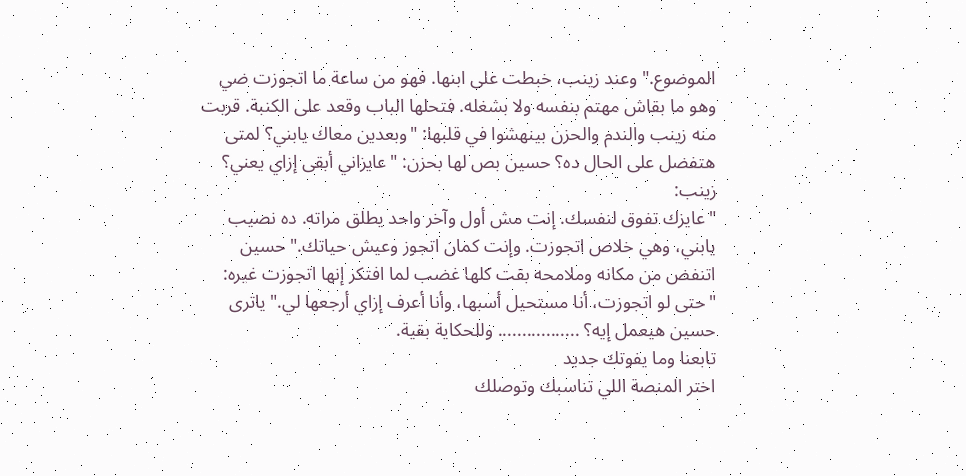الموضوع." وعند زينب، خبطت على ابنها. فهو من ساعة ما اتجوزت ضي وهو ما بقاش مهتم بنفسه ولا بشغله. فتحلها الباب وقعد على الكنبة. قربت منه زينب والندم والحزن بينهشوا في قلبها: "وبعدين معاك يابني؟ لمتى هتفضل على الحال ده؟ حسين بص لها بحزن: "عايزاني أبقى إزاي يعني؟ زينب:
"عايزك تفوق لنفسك. إنت مش أول وآخر واحد يطلق مراته. ده نصيب يابني، وهي خلاص اتجوزت. وإنت كمان اتجوز وعيش حياتك." حسين اتنفض من مكانه وملامحه بقت كلها غضب لما افتكر إنها اتجوزت غيره: "حتى لو اتجوزت، أنا مستحيل أسبها، وأنا أعرف إزاي أرجعها لي." ياترى حسين هيعمل إيه؟ ................. وللحكاية بقية.
تابعنا وما يفوتك جديد
اختر المنصة اللي تناسبك وتوصلك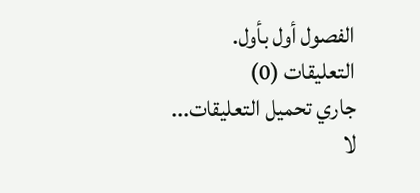الفصول أول بأول.
التعليقات (0)
جاري تحميل التعليقات...
لا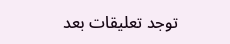توجد تعليقات بعد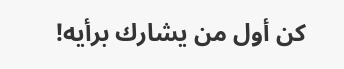كن أول من يشارك برأيه!